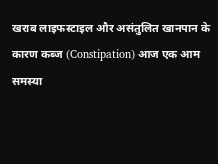खराब लाइफस्टाइल और असंतुलित खानपान के कारण कब्ज (Constipation) आज एक आम समस्या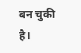बन चुकी है।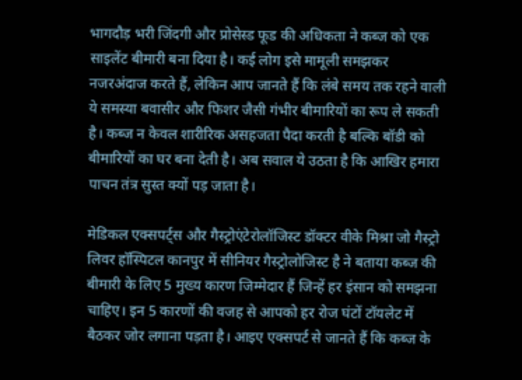भागदौड़ भरी जिंदगी और प्रोसेस्ड फूड की अधिकता ने कब्ज को एक साइलेंट बीमारी बना दिया है। कई लोग इसे मामूली समझकर नजरअंदाज करते हैं, लेकिन आप जानते हैं कि लंबे समय तक रहने वाली ये समस्या बवासीर और फिशर जैसी गंभीर बीमारियों का रूप ले सकती है। कब्ज न केवल शारीरिक असहजता पैदा करती है बल्कि बॉडी को बीमारियों का घर बना देती है। अब सवाल ये उठता है कि आखिर हमारा पाचन तंत्र सुस्त क्यों पड़ जाता है।

मेडिकल एक्सपर्ट्स और गैस्ट्रोएंटेरोलॉजिस्ट डॉक्टर वीके मिश्रा जो गैस्ट्रो लिवर हॉस्पिटल कानपुर में सीनियर गैस्ट्रोलोजिस्ट है ने बताया कब्ज की बीमारी के लिए 5 मुख्य कारण जिम्मेदार हैं जिन्हें हर इंसान को समझना चाहिए। इन 5 कारणों की वजह से आपको हर रोज घंटों टॉयलेट में बैठकर जोर लगाना पड़ता है। आइए एक्सपर्ट से जानते हैं कि कब्ज के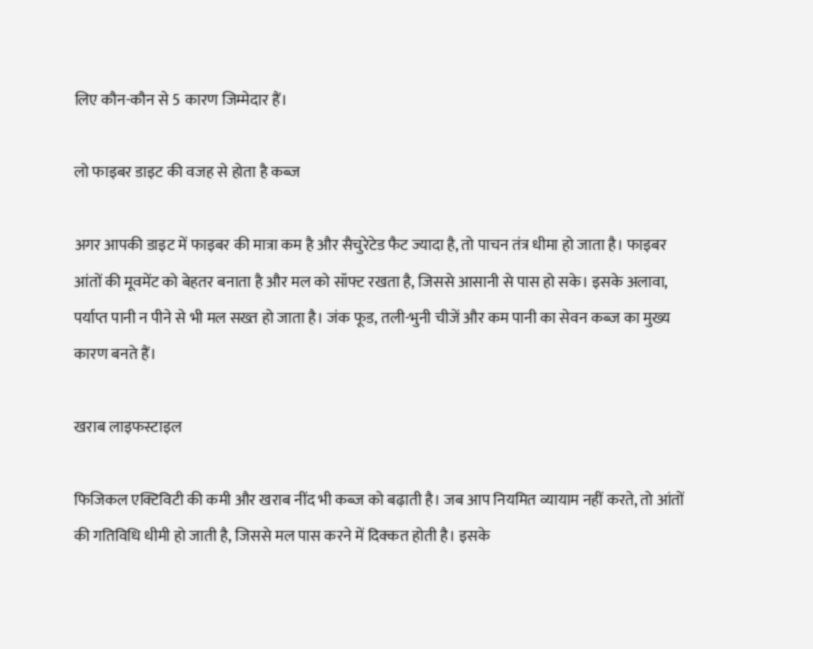लिए कौन-कौन से 5 कारण जिम्मेदार हैं।

लो फाइबर डाइट की वजह से होता है कब्ज

अगर आपकी डाइट में फाइबर की मात्रा कम है और सैचुरेटेड फैट ज्यादा है, तो पाचन तंत्र धीमा हो जाता है। फाइबर आंतों की मूवमेंट को बेहतर बनाता है और मल को सॉफ्ट रखता है, जिससे आसानी से पास हो सके। इसके अलावा, पर्याप्त पानी न पीने से भी मल सख्त हो जाता है। जंक फूड, तली-भुनी चीजें और कम पानी का सेवन कब्ज का मुख्य कारण बनते हैं।

खराब लाइफस्टाइल

फिजिकल एक्टिविटी की कमी और खराब नींद भी कब्ज को बढ़ाती है। जब आप नियमित व्यायाम नहीं करते, तो आंतों की गतिविधि धीमी हो जाती है, जिससे मल पास करने में दिक्कत होती है। इसके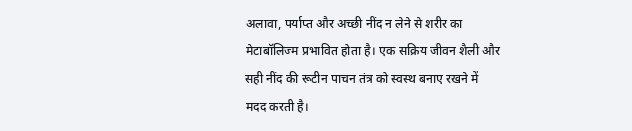अलावा, पर्याप्त और अच्छी नींद न लेने से शरीर का मेटाबॉलिज्म प्रभावित होता है। एक सक्रिय जीवन शैली और सही नींद की रूटीन पाचन तंत्र को स्वस्थ बनाए रखने में मदद करती है।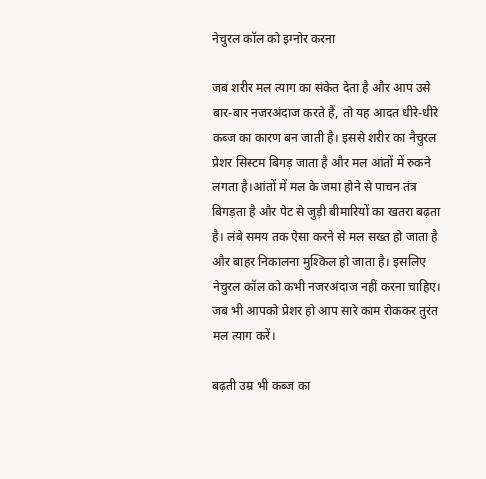नेचुरल कॉल को इग्नोर करना

जब शरीर मल त्याग का संकेत देता है और आप उसे बार-बार नजरअंदाज करते हैं, तो यह आदत धीरे-धीरे कब्ज का कारण बन जाती है। इससे शरीर का नैचुरल प्रेशर सिस्टम बिगड़ जाता है और मल आंतों में रुकने लगता है।आंतों में मल के जमा होने से पाचन तंत्र बिगड़ता है और पेट से जुड़ी बीमारियों का खतरा बढ़ता है। लंबे समय तक ऐसा करने से मल सख्त हो जाता है और बाहर निकालना मुश्किल हो जाता है। इसलिए नेचुरल कॉल को कभी नजरअंदाज नहीं करना चाहिए। जब भी आपको प्रेशर हो आप सारे काम रोककर तुरंत मल त्याग करें।

बढ़ती उम्र भी कब्ज का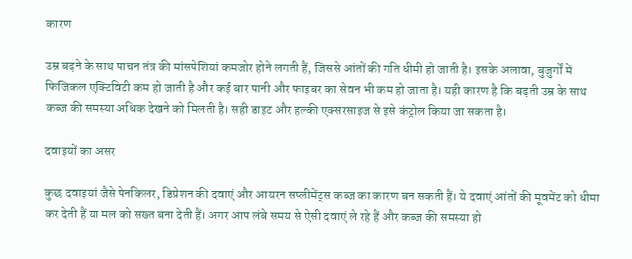कारण

उम्र बढ़ने के साथ पाचन तंत्र की मांसपेशियां कमजोर होने लगती हैं, जिससे आंतों की गति धीमी हो जाती है। इसके अलावा, बुजुर्गों में फिजिकल एक्टिविटी कम हो जाती है और कई बार पानी और फाइबर का सेवन भी कम हो जाता है। यही कारण है कि बढ़ती उम्र के साथ कब्ज की समस्या अधिक देखने को मिलती है। सही डाइट और हल्की एक्सरसाइज से इसे कंट्रोल किया जा सकता है।

दवाइयों का असर

कुछ दवाइयां जैसे पेनकिलर, डिप्रेशन की दवाएं और आयरन सप्लीमेंट्स कब्ज का कारण बन सकती हैं। ये दवाएं आंतों की मूवमेंट को धीमा कर देती हैं या मल को सख्त बना देती हैं। अगर आप लंबे समय से ऐसी दवाएं ले रहे हैं और कब्ज की समस्या हो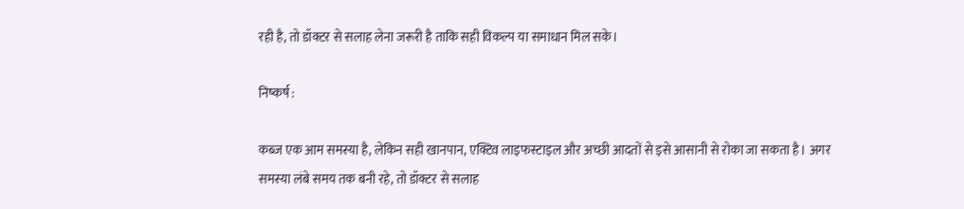रही है, तो डॉक्टर से सलाह लेना जरूरी है ताकि सही विकल्प या समाधान मिल सके।

निष्कर्ष :

कब्ज एक आम समस्या है, लेकिन सही खानपान, एक्टिव लाइफस्टाइल और अच्छी आदतों से इसे आसानी से रोका जा सकता है। अगर समस्या लंबे समय तक बनी रहे, तो डॉक्टर से सलाह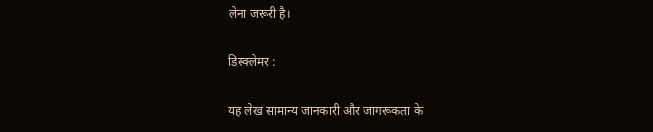लेना जरूरी है।

डिस्क्लेमर :

यह लेख सामान्य जानकारी और जागरूकता के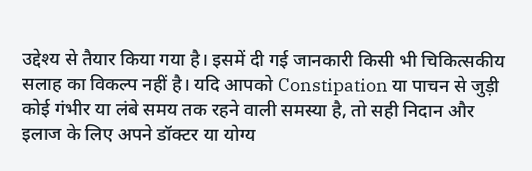उद्देश्य से तैयार किया गया है। इसमें दी गई जानकारी किसी भी चिकित्सकीय सलाह का विकल्प नहीं है। यदि आपको Constipation या पाचन से जुड़ी कोई गंभीर या लंबे समय तक रहने वाली समस्या है, तो सही निदान और इलाज के लिए अपने डॉक्टर या योग्य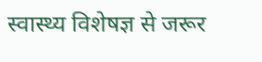स्वास्थ्य विशेषज्ञ से जरूर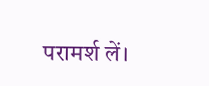परामर्श लें।